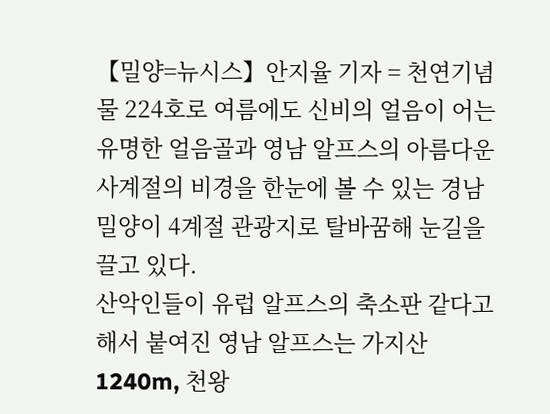【밀양=뉴시스】안지율 기자 = 천연기념물 224호로 여름에도 신비의 얼음이 어는 유명한 얼음골과 영남 알프스의 아름다운 사계절의 비경을 한눈에 볼 수 있는 경남 밀양이 4계절 관광지로 탈바꿈해 눈길을 끌고 있다.
산악인들이 유럽 알프스의 축소판 같다고 해서 붙여진 영남 알프스는 가지산 1240m, 천왕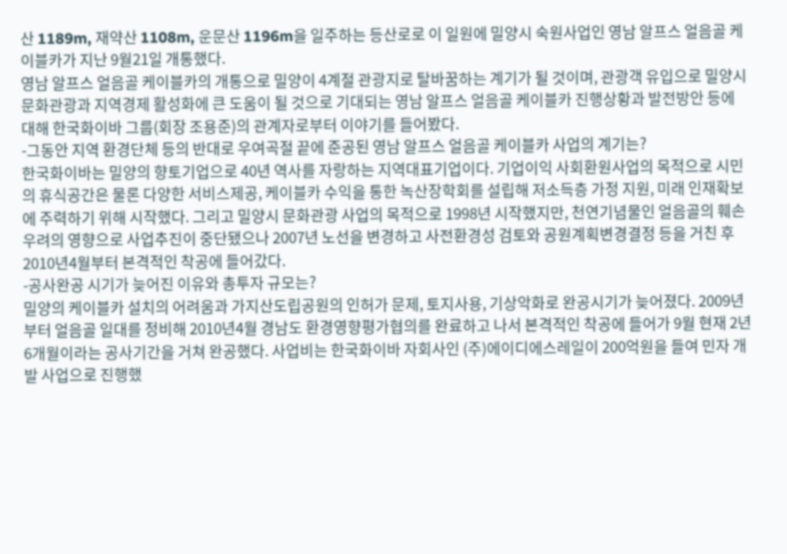산 1189m, 재약산 1108m, 운문산 1196m을 일주하는 등산로로 이 일원에 밀양시 숙원사업인 영남 알프스 얼음골 케이블카가 지난 9월21일 개통했다.
영남 알프스 얼음골 케이블카의 개통으로 밀양이 4계절 관광지로 탈바꿈하는 계기가 될 것이며, 관광객 유입으로 밀양시 문화관광과 지역경제 활성화에 큰 도움이 될 것으로 기대되는 영남 알프스 얼음골 케이블카 진행상황과 발전방안 등에 대해 한국화이바 그룹(회장 조용준)의 관계자로부터 이야기를 들어봤다.
-그동안 지역 환경단체 등의 반대로 우여곡절 끝에 준공된 영남 알프스 얼음골 케이블카 사업의 계기는?
한국화이바는 밀양의 향토기업으로 40년 역사를 자랑하는 지역대표기업이다. 기업이익 사회환원사업의 목적으로 시민의 휴식공간은 물론 다양한 서비스제공, 케이블카 수익을 통한 녹산장학회를 설립해 저소득층 가정 지원, 미래 인재확보에 주력하기 위해 시작했다. 그리고 밀양시 문화관광 사업의 목적으로 1998년 시작했지만, 천연기념물인 얼음골의 훼손 우려의 영향으로 사업추진이 중단됐으나 2007년 노선을 변경하고 사전환경성 검토와 공원계획변경결정 등을 거친 후 2010년4월부터 본격적인 착공에 들어갔다.
-공사완공 시기가 늦어진 이유와 총투자 규모는?
밀양의 케이블카 설치의 어려움과 가지산도립공원의 인허가 문제, 토지사용, 기상악화로 완공시기가 늦어졌다. 2009년부터 얼음골 일대를 정비해 2010년4월 경남도 환경영향평가협의를 완료하고 나서 본격적인 착공에 들어가 9월 현재 2년6개월이라는 공사기간을 거쳐 완공했다. 사업비는 한국화이바 자회사인 (주)에이디에스레일이 200억원을 들여 민자 개발 사업으로 진행했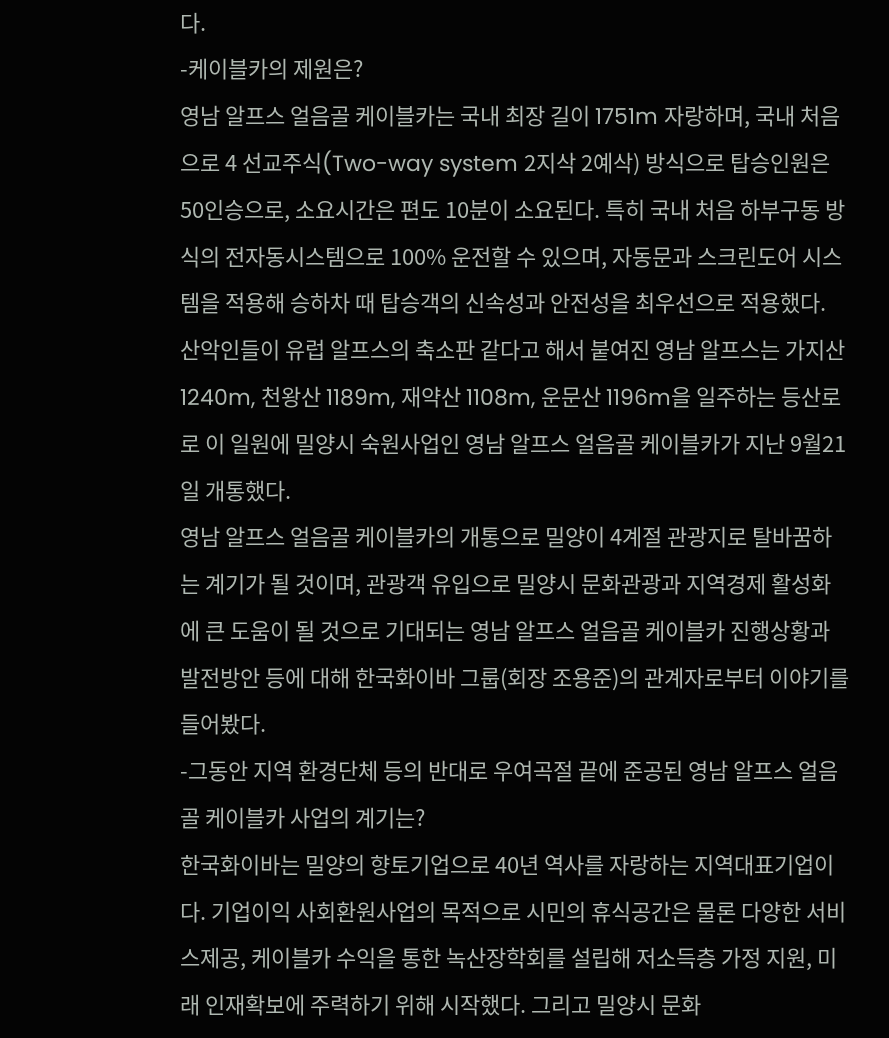다.
-케이블카의 제원은?
영남 알프스 얼음골 케이블카는 국내 최장 길이 1751m 자랑하며, 국내 처음으로 4 선교주식(Two-way system 2지삭 2예삭) 방식으로 탑승인원은 50인승으로, 소요시간은 편도 10분이 소요된다. 특히 국내 처음 하부구동 방식의 전자동시스템으로 100% 운전할 수 있으며, 자동문과 스크린도어 시스템을 적용해 승하차 때 탑승객의 신속성과 안전성을 최우선으로 적용했다.
산악인들이 유럽 알프스의 축소판 같다고 해서 붙여진 영남 알프스는 가지산 1240m, 천왕산 1189m, 재약산 1108m, 운문산 1196m을 일주하는 등산로로 이 일원에 밀양시 숙원사업인 영남 알프스 얼음골 케이블카가 지난 9월21일 개통했다.
영남 알프스 얼음골 케이블카의 개통으로 밀양이 4계절 관광지로 탈바꿈하는 계기가 될 것이며, 관광객 유입으로 밀양시 문화관광과 지역경제 활성화에 큰 도움이 될 것으로 기대되는 영남 알프스 얼음골 케이블카 진행상황과 발전방안 등에 대해 한국화이바 그룹(회장 조용준)의 관계자로부터 이야기를 들어봤다.
-그동안 지역 환경단체 등의 반대로 우여곡절 끝에 준공된 영남 알프스 얼음골 케이블카 사업의 계기는?
한국화이바는 밀양의 향토기업으로 40년 역사를 자랑하는 지역대표기업이다. 기업이익 사회환원사업의 목적으로 시민의 휴식공간은 물론 다양한 서비스제공, 케이블카 수익을 통한 녹산장학회를 설립해 저소득층 가정 지원, 미래 인재확보에 주력하기 위해 시작했다. 그리고 밀양시 문화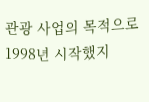관광 사업의 목적으로 1998년 시작했지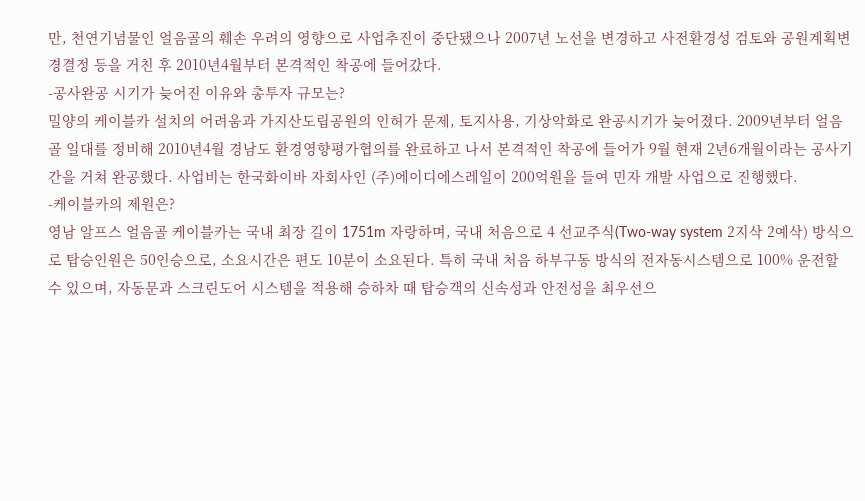만, 천연기념물인 얼음골의 훼손 우려의 영향으로 사업추진이 중단됐으나 2007년 노선을 변경하고 사전환경성 검토와 공원계획변경결정 등을 거친 후 2010년4월부터 본격적인 착공에 들어갔다.
-공사완공 시기가 늦어진 이유와 총투자 규모는?
밀양의 케이블카 설치의 어려움과 가지산도립공원의 인허가 문제, 토지사용, 기상악화로 완공시기가 늦어졌다. 2009년부터 얼음골 일대를 정비해 2010년4월 경남도 환경영향평가협의를 완료하고 나서 본격적인 착공에 들어가 9월 현재 2년6개월이라는 공사기간을 거쳐 완공했다. 사업비는 한국화이바 자회사인 (주)에이디에스레일이 200억원을 들여 민자 개발 사업으로 진행했다.
-케이블카의 제원은?
영남 알프스 얼음골 케이블카는 국내 최장 길이 1751m 자랑하며, 국내 처음으로 4 선교주식(Two-way system 2지삭 2예삭) 방식으로 탑승인원은 50인승으로, 소요시간은 편도 10분이 소요된다. 특히 국내 처음 하부구동 방식의 전자동시스템으로 100% 운전할 수 있으며, 자동문과 스크린도어 시스템을 적용해 승하차 때 탑승객의 신속성과 안전성을 최우선으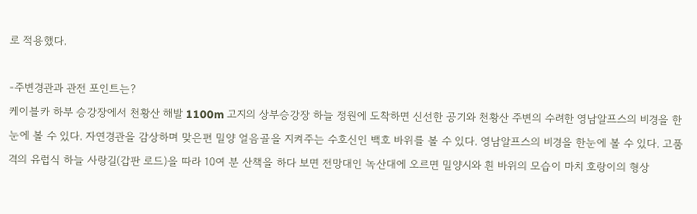로 적용했다.

-주변경관과 관전 포인트는?
케이블카 하부 승강장에서 천황산 해발 1100m 고지의 상부승강장 하늘 정원에 도착하면 신선한 공기와 천황산 주변의 수려한 영남알프스의 비경을 한눈에 볼 수 있다. 자연경관을 감상하며 맞은편 밀양 얼음골을 지켜주는 수호신인 백호 바위를 볼 수 있다. 영남알프스의 비경을 한눈에 볼 수 있다. 고품격의 유럽식 하늘 사랑길(갑판 로드)을 따라 10여 분 산책을 하다 보면 전망대인 녹산대에 오르면 밀양시와 흰 바위의 모습이 마치 호랑이의 형상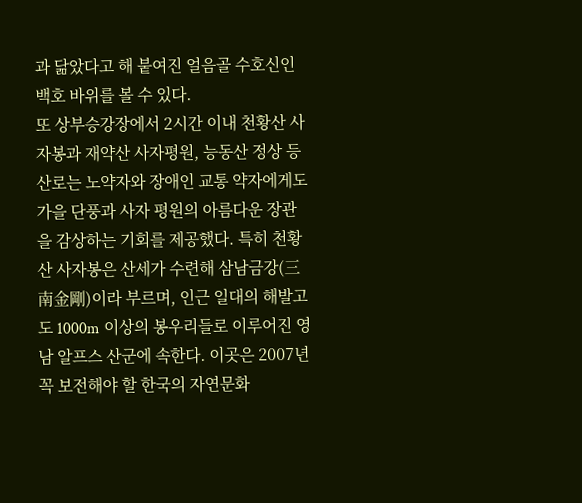과 닮았다고 해 붙여진 얼음골 수호신인 백호 바위를 볼 수 있다.
또 상부승강장에서 2시간 이내 천황산 사자봉과 재약산 사자평원, 능동산 정상 등산로는 노약자와 장애인 교통 약자에게도 가을 단풍과 사자 평원의 아름다운 장관을 감상하는 기회를 제공했다. 특히 천황산 사자봉은 산세가 수련해 삼남금강(三南金剛)이라 부르며, 인근 일대의 해발고도 1000m 이상의 봉우리들로 이루어진 영남 알프스 산군에 속한다. 이곳은 2007년 꼭 보전해야 할 한국의 자연문화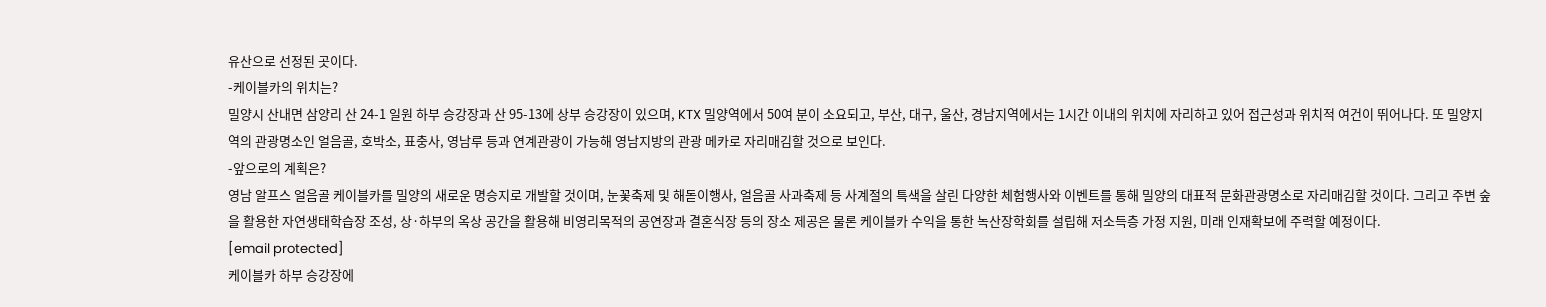유산으로 선정된 곳이다.
-케이블카의 위치는?
밀양시 산내면 삼양리 산 24-1 일원 하부 승강장과 산 95-13에 상부 승강장이 있으며, KTX 밀양역에서 50여 분이 소요되고, 부산, 대구, 울산, 경남지역에서는 1시간 이내의 위치에 자리하고 있어 접근성과 위치적 여건이 뛰어나다. 또 밀양지역의 관광명소인 얼음골, 호박소, 표충사, 영남루 등과 연계관광이 가능해 영남지방의 관광 메카로 자리매김할 것으로 보인다.
-앞으로의 계획은?
영남 알프스 얼음골 케이블카를 밀양의 새로운 명승지로 개발할 것이며, 눈꽃축제 및 해돋이행사, 얼음골 사과축제 등 사계절의 특색을 살린 다양한 체험행사와 이벤트를 통해 밀양의 대표적 문화관광명소로 자리매김할 것이다. 그리고 주변 숲을 활용한 자연생태학습장 조성, 상·하부의 옥상 공간을 활용해 비영리목적의 공연장과 결혼식장 등의 장소 제공은 물론 케이블카 수익을 통한 녹산장학회를 설립해 저소득층 가정 지원, 미래 인재확보에 주력할 예정이다.
[email protected]
케이블카 하부 승강장에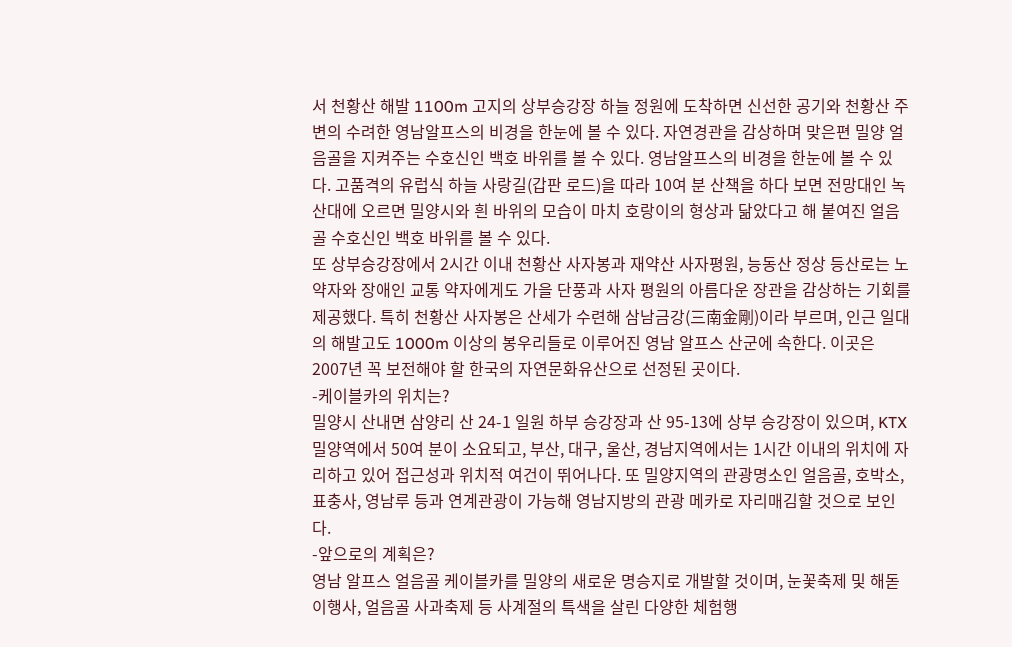서 천황산 해발 1100m 고지의 상부승강장 하늘 정원에 도착하면 신선한 공기와 천황산 주변의 수려한 영남알프스의 비경을 한눈에 볼 수 있다. 자연경관을 감상하며 맞은편 밀양 얼음골을 지켜주는 수호신인 백호 바위를 볼 수 있다. 영남알프스의 비경을 한눈에 볼 수 있다. 고품격의 유럽식 하늘 사랑길(갑판 로드)을 따라 10여 분 산책을 하다 보면 전망대인 녹산대에 오르면 밀양시와 흰 바위의 모습이 마치 호랑이의 형상과 닮았다고 해 붙여진 얼음골 수호신인 백호 바위를 볼 수 있다.
또 상부승강장에서 2시간 이내 천황산 사자봉과 재약산 사자평원, 능동산 정상 등산로는 노약자와 장애인 교통 약자에게도 가을 단풍과 사자 평원의 아름다운 장관을 감상하는 기회를 제공했다. 특히 천황산 사자봉은 산세가 수련해 삼남금강(三南金剛)이라 부르며, 인근 일대의 해발고도 1000m 이상의 봉우리들로 이루어진 영남 알프스 산군에 속한다. 이곳은 2007년 꼭 보전해야 할 한국의 자연문화유산으로 선정된 곳이다.
-케이블카의 위치는?
밀양시 산내면 삼양리 산 24-1 일원 하부 승강장과 산 95-13에 상부 승강장이 있으며, KTX 밀양역에서 50여 분이 소요되고, 부산, 대구, 울산, 경남지역에서는 1시간 이내의 위치에 자리하고 있어 접근성과 위치적 여건이 뛰어나다. 또 밀양지역의 관광명소인 얼음골, 호박소, 표충사, 영남루 등과 연계관광이 가능해 영남지방의 관광 메카로 자리매김할 것으로 보인다.
-앞으로의 계획은?
영남 알프스 얼음골 케이블카를 밀양의 새로운 명승지로 개발할 것이며, 눈꽃축제 및 해돋이행사, 얼음골 사과축제 등 사계절의 특색을 살린 다양한 체험행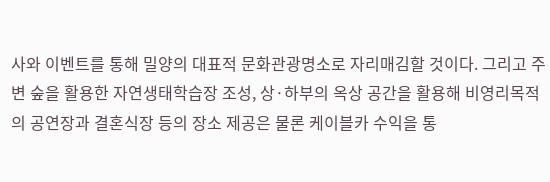사와 이벤트를 통해 밀양의 대표적 문화관광명소로 자리매김할 것이다. 그리고 주변 숲을 활용한 자연생태학습장 조성, 상·하부의 옥상 공간을 활용해 비영리목적의 공연장과 결혼식장 등의 장소 제공은 물론 케이블카 수익을 통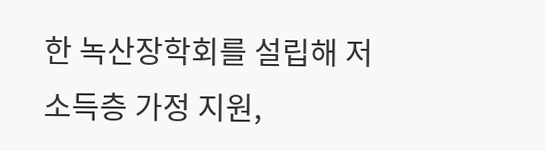한 녹산장학회를 설립해 저소득층 가정 지원,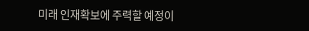미래 인재확보에 주력할 예정이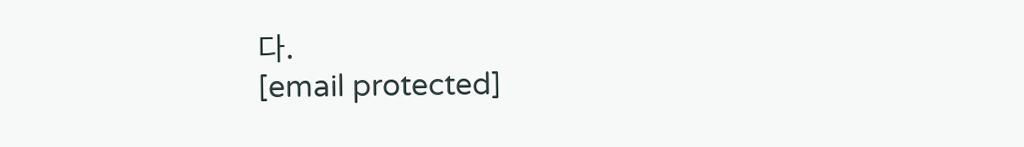다.
[email protected]